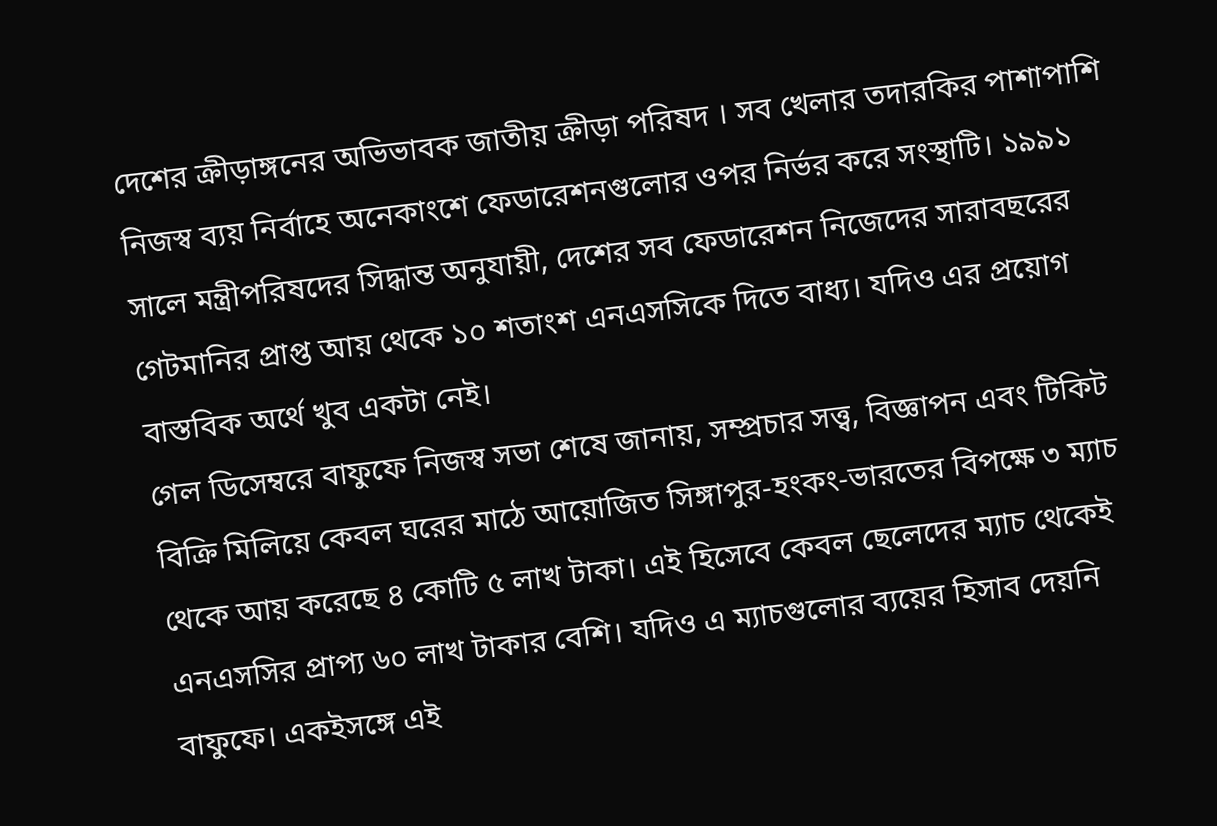দেশের ক্রীড়াঙ্গনের অভিভাবক জাতীয় ক্রীড়া পরিষদ । সব খেলার তদারকির পাশাপাশি নিজস্ব ব্যয় নির্বাহে অনেকাংশে ফেডারেশনগুলোর ওপর নির্ভর করে সংস্থাটি। ১৯৯১ সালে মন্ত্রীপরিষদের সিদ্ধান্ত অনুযায়ী, দেশের সব ফেডারেশন নিজেদের সারাবছরের গেটমানির প্রাপ্ত আয় থেকে ১০ শতাংশ এনএসসিকে দিতে বাধ্য। যদিও এর প্রয়োগ বাস্তবিক অর্থে খুব একটা নেই।
গেল ডিসেম্বরে বাফুফে নিজস্ব সভা শেষে জানায়, সম্প্রচার সত্ত্ব, বিজ্ঞাপন এবং টিকিট বিক্রি মিলিয়ে কেবল ঘরের মাঠে আয়োজিত সিঙ্গাপুর-হংকং-ভারতের বিপক্ষে ৩ ম্যাচ থেকে আয় করেছে ৪ কোটি ৫ লাখ টাকা। এই হিসেবে কেবল ছেলেদের ম্যাচ থেকেই এনএসসির প্রাপ্য ৬০ লাখ টাকার বেশি। যদিও এ ম্যাচগুলোর ব্যয়ের হিসাব দেয়নি বাফুফে। একইসঙ্গে এই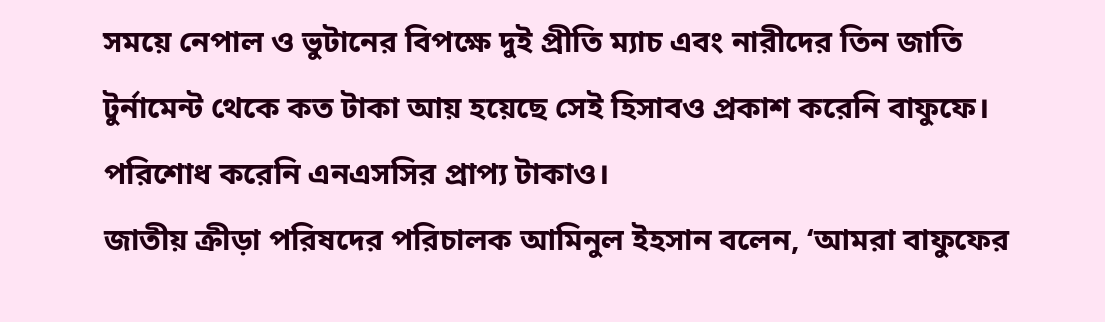সময়ে নেপাল ও ভুটানের বিপক্ষে দুই প্রীতি ম্যাচ এবং নারীদের তিন জাতি টুর্নামেন্ট থেকে কত টাকা আয় হয়েছে সেই হিসাবও প্রকাশ করেনি বাফুফে। পরিশোধ করেনি এনএসসির প্রাপ্য টাকাও।
জাতীয় ক্রীড়া পরিষদের পরিচালক আমিনুল ইহসান বলেন, ‘আমরা বাফুফের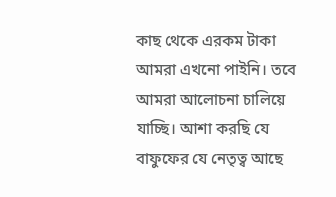কাছ থেকে এরকম টাকা আমরা এখনো পাইনি। তবে আমরা আলোচনা চালিয়ে যাচ্ছি। আশা করছি যে বাফুফের যে নেতৃত্ব আছে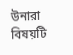উনারা বিষয়টি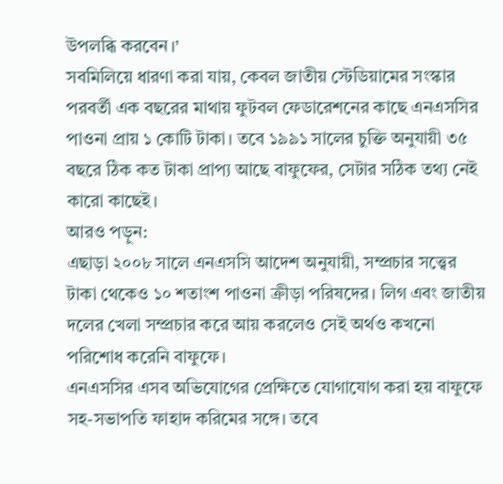উপলব্ধি করবেন।’
সবমিলিয়ে ধারণা করা যায়, কেবল জাতীয় স্টেডিয়ামের সংস্কার পরবর্তী এক বছরের মাথায় ফুটবল ফেডারেশনের কাছে এনএসসির পাওনা প্রায় ১ কোটি টাকা। তবে ১৯৯১ সালের চুক্তি অনুযায়ী ৩৫ বছরে ঠিক কত টাকা প্রাপ্য আছে বাফুফের, সেটার সঠিক তথ্য নেই কারো কাছেই।
আরও পড়ুন:
এছাড়া ২০০৮ সালে এনএসসি আদেশ অনুযায়ী, সম্প্রচার সত্ত্বের টাকা থেকেও ১০ শতাংশ পাওনা ক্রীড়া পরিষদের। লিগ এবং জাতীয় দলের খেলা সম্প্রচার করে আয় করলেও সেই অর্থও কখনো পরিশোধ করেনি বাফুফে।
এনএসসির এসব অভিযোগের প্রেক্ষিতে যোগাযোগ করা হয় বাফুফে সহ-সভাপতি ফাহাদ করিমের সঙ্গে। তবে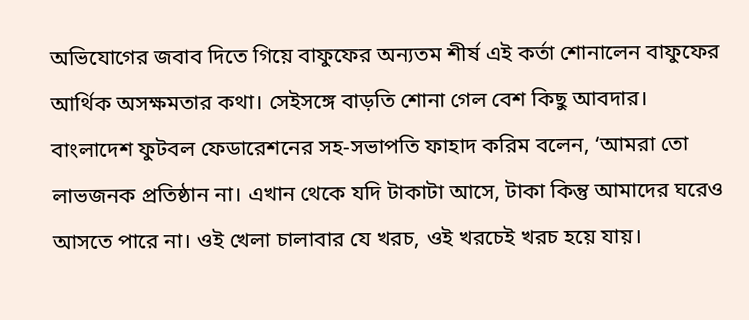অভিযোগের জবাব দিতে গিয়ে বাফুফের অন্যতম শীর্ষ এই কর্তা শোনালেন বাফুফের আর্থিক অসক্ষমতার কথা। সেইসঙ্গে বাড়তি শোনা গেল বেশ কিছু আবদার।
বাংলাদেশ ফুটবল ফেডারেশনের সহ-সভাপতি ফাহাদ করিম বলেন, ‘আমরা তো লাভজনক প্রতিষ্ঠান না। এখান থেকে যদি টাকাটা আসে, টাকা কিন্তু আমাদের ঘরেও আসতে পারে না। ওই খেলা চালাবার যে খরচ, ওই খরচেই খরচ হয়ে যায়।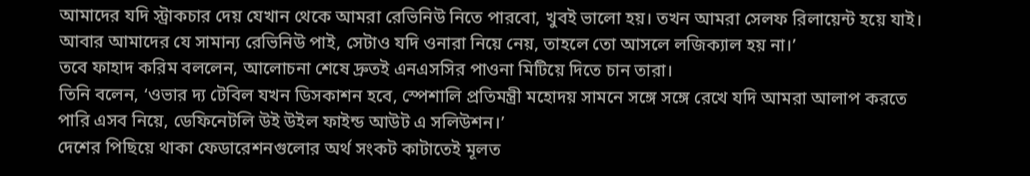আমাদের যদি স্ট্রাকচার দেয় যেখান থেকে আমরা রেভিনিউ নিতে পারবো, খুবই ভালো হয়। তখন আমরা সেলফ রিলায়েন্ট হয়ে যাই। আবার আমাদের যে সামান্য রেভিনিউ পাই, সেটাও যদি ওনারা নিয়ে নেয়, তাহলে তো আসলে লজিক্যাল হয় না।’
তবে ফাহাদ করিম বললেন, আলোচনা শেষে দ্রুতই এনএসসির পাওনা মিটিয়ে দিতে চান তারা।
তিনি বলেন, ‘ওভার দ্য টেবিল যখন ডিসকাশন হবে, স্পেশালি প্রতিমন্ত্রী মহোদয় সামনে সঙ্গে সঙ্গে রেখে যদি আমরা আলাপ করতে পারি এসব নিয়ে, ডেফিনেটলি উই উইল ফাইন্ড আউট এ সলিউশন।’
দেশের পিছিয়ে থাকা ফেডারেশনগুলোর অর্থ সংকট কাটাতেই মূলত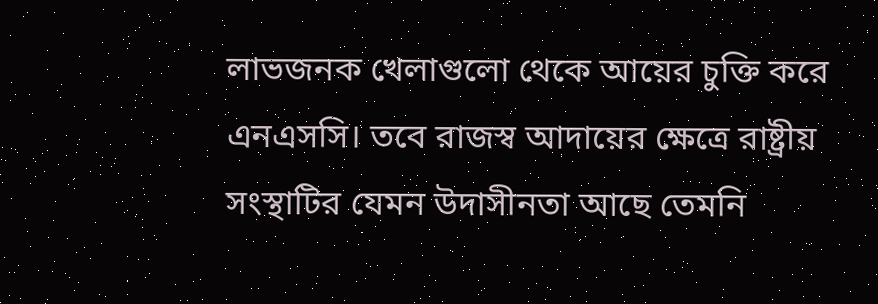লাভজনক খেলাগুলো থেকে আয়ের চুক্তি করে এনএসসি। তবে রাজস্ব আদায়ের ক্ষেত্রে রাষ্ট্রীয় সংস্থাটির যেমন উদাসীনতা আছে তেমনি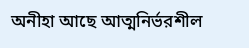অনীহা আছে আত্মনির্ভরশীল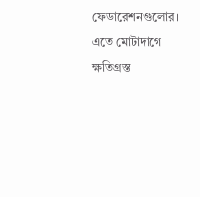ফেডারেশনগুলোর। এতে মোটাদাগে ক্ষতিগ্রস্ত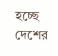হচ্ছে দেশের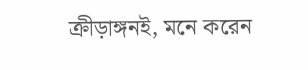ক্রীড়াঙ্গনই, মনে করেন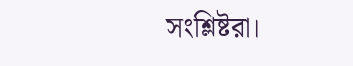সংশ্লিষ্টরা।